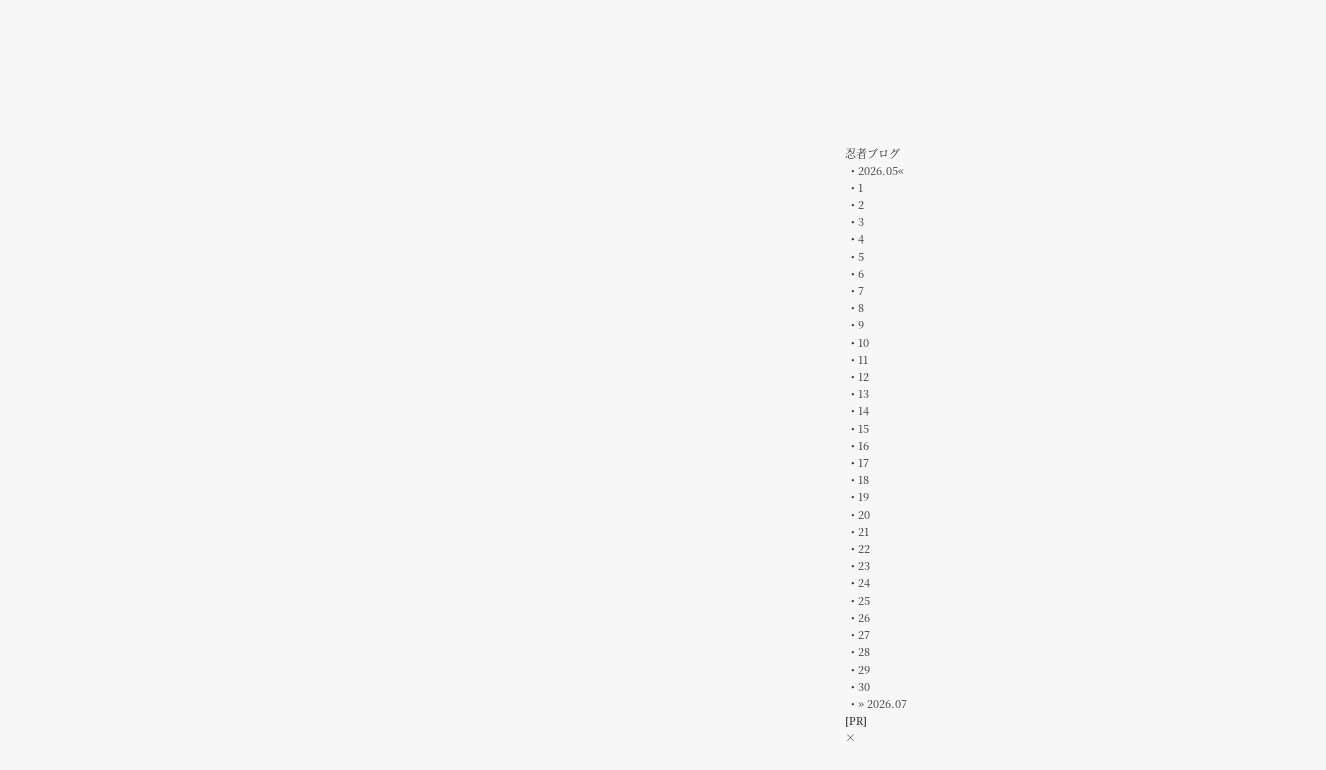忍者ブログ
  • 2026.05«
  • 1
  • 2
  • 3
  • 4
  • 5
  • 6
  • 7
  • 8
  • 9
  • 10
  • 11
  • 12
  • 13
  • 14
  • 15
  • 16
  • 17
  • 18
  • 19
  • 20
  • 21
  • 22
  • 23
  • 24
  • 25
  • 26
  • 27
  • 28
  • 29
  • 30
  • » 2026.07
[PR]
×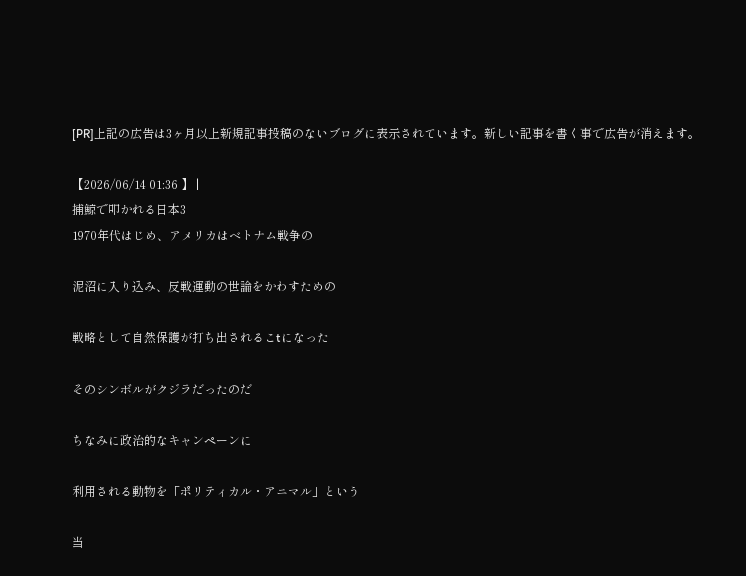[PR]上記の広告は3ヶ月以上新規記事投稿のないブログに表示されています。新しい記事を書く事で広告が消えます。

【2026/06/14 01:36 】 |
捕鯨で叩かれる日本3
1970年代はじめ、アメリカはベトナム戦争の

泥沼に入り込み、反戦運動の世論をかわすための

戦略として自然保護が打ち出されるこtになった

そのシンボルがクジラだったのだ

ちなみに政治的なキャンペーンに

利用される動物を「ポリティカル・アニマル」という

当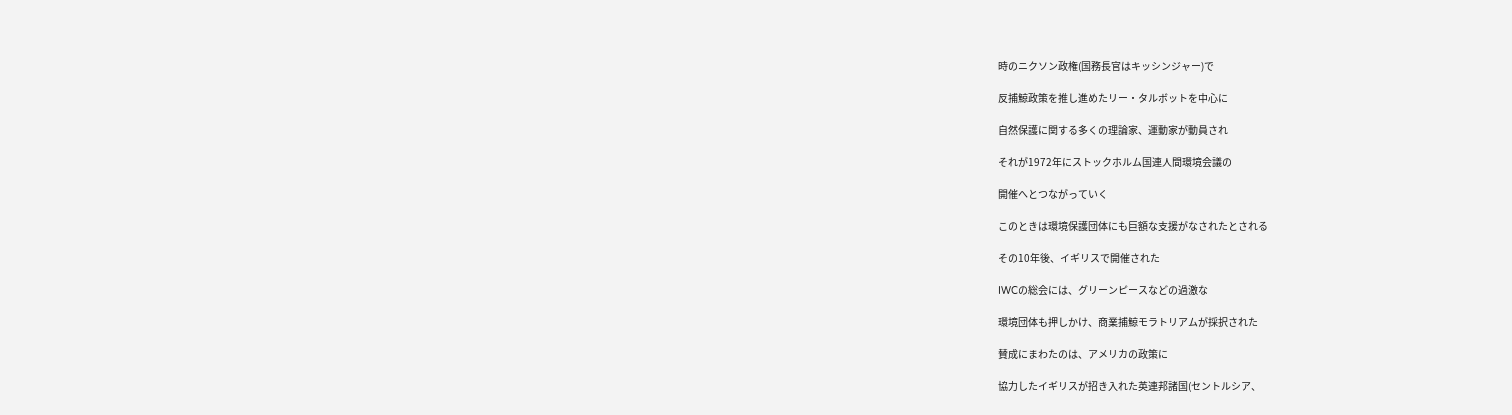時のニクソン政権(国務長官はキッシンジャー)で

反捕鯨政策を推し進めたリー・タルボットを中心に

自然保護に関する多くの理論家、運動家が動員され

それが1972年にストックホルム国連人間環境会議の

開催へとつながっていく

このときは環境保護団体にも巨額な支援がなされたとされる

その10年後、イギリスで開催された

IWCの総会には、グリーンピースなどの過激な

環境団体も押しかけ、商業捕鯨モラトリアムが採択された

賛成にまわたのは、アメリカの政策に

協力したイギリスが招き入れた英連邦諸国(セントルシア、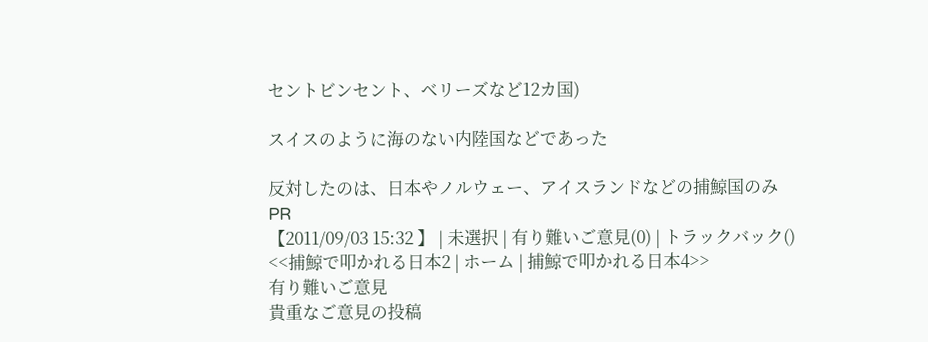セントビンセント、ベリーズなど12カ国)

スイスのように海のない内陸国などであった

反対したのは、日本やノルウェー、アイスランドなどの捕鯨国のみ
PR
【2011/09/03 15:32 】 | 未選択 | 有り難いご意見(0) | トラックバック()
<<捕鯨で叩かれる日本2 | ホーム | 捕鯨で叩かれる日本4>>
有り難いご意見
貴重なご意見の投稿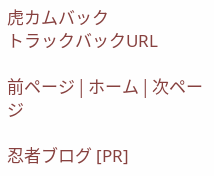虎カムバック
トラックバックURL

前ページ | ホーム | 次ページ

忍者ブログ [PR]